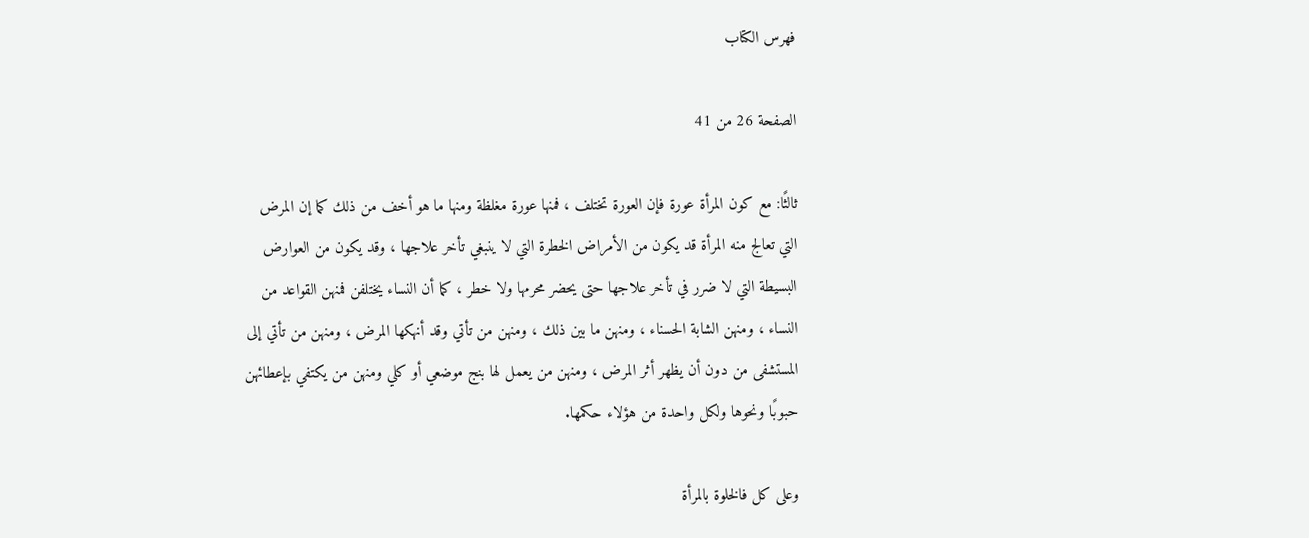فهرس الكتاب

الصفحة 26 من 41

ثالثًا: مع كون المرأة عورة فإن العورة تختلف ، فمنها عورة مغلظة ومنها ما هو أخف من ذلك كما إن المرض التي تعالج منه المرأة قد يكون من الأمراض الخطرة التي لا ينبغي تأخر علاجها ، وقد يكون من العوارض البسيطة التي لا ضرر في تأخر علاجها حتى يحضر محرمها ولا خطر ، كما أن النساء يختلفن فمنهن القواعد من النساء ، ومنهن الشابة الحسناء ، ومنهن ما بين ذلك ، ومنهن من تأتي وقد أنهكها المرض ، ومنهن من تأتي إلى المستشفى من دون أن يظهر أثر المرض ، ومنهن من يعمل لها بنج موضعي أو كلي ومنهن من يكتفي بإعطائهن حبوبًا ونحوها ولكل واحدة من هؤلاء حكمها.

وعلى كل فالخلوة بالمرأة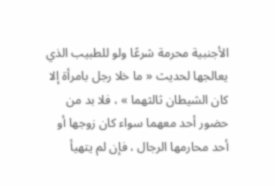الأجنبية محرمة شرعًا ولو للطبيب الذي يعالجها لحديث « ما خلا رجل بامرأة إلا كان الشيطان ثالثهما » ، فلا بد من حضور أحد معهما سواء كان زوجها أو أحد محارمها الرجال ، فإن لم يتهيأ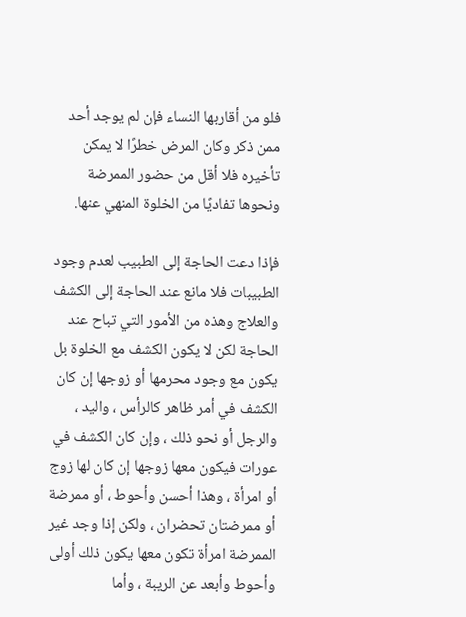فلو من أقاربها النساء فإن لم يوجد أحد ممن ذكر وكان المرض خطرًا لا يمكن تأخيره فلا أقل من حضور الممرضة ونحوها تفاديًا من الخلوة المنهي عنها.

فإذا دعت الحاجة إلى الطبيب لعدم وجود الطبيبات فلا مانع عند الحاجة إلى الكشف والعلاج وهذه من الأمور التي تباح عند الحاجة لكن لا يكون الكشف مع الخلوة بل يكون مع وجود محرمها أو زوجها إن كان الكشف في أمر ظاهر كالرأس ، واليد ، والرجل أو نحو ذلك ، وإن كان الكشف في عورات فيكون معها زوجها إن كان لها زوج أو امرأة ، وهذا أحسن وأحوط ، أو ممرضة أو ممرضتان تحضران ، ولكن إذا وجد غير الممرضة امرأة تكون معها يكون ذلك أولى وأحوط وأبعد عن الريبة ، وأما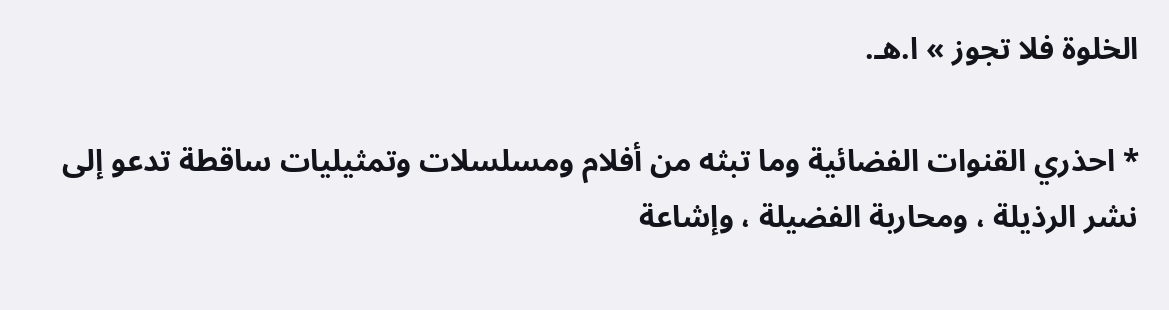الخلوة فلا تجوز » ا.هـ.

* احذري القنوات الفضائية وما تبثه من أفلام ومسلسلات وتمثيليات ساقطة تدعو إلى نشر الرذيلة ، ومحاربة الفضيلة ، وإشاعة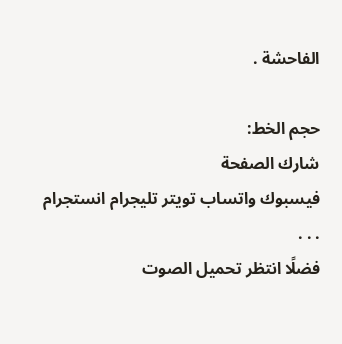الفاحشة .

حجم الخط:
شارك الصفحة
فيسبوك واتساب تويتر تليجرام انستجرام
. . .
فضلًا انتظر تحميل الصوت